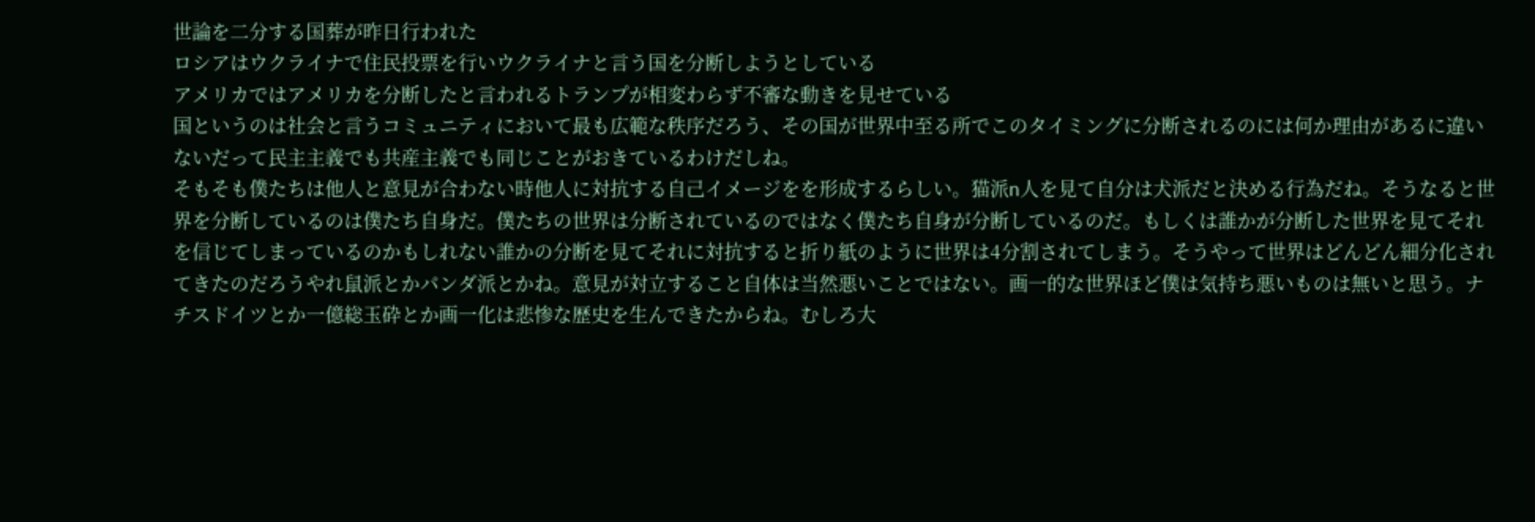世論を二分する国葬が昨日行われた
ロシアはウクライナで住民投票を行いウクライナと言う国を分断しようとしている
アメリカではアメリカを分断したと言われるトランプが相変わらず不審な動きを見せている
国というのは社会と言うコミュニティにおいて最も広範な秩序だろう、その国が世界中至る所でこのタイミングに分断されるのには何か理由があるに違いないだって民主主義でも共産主義でも同じことがおきているわけだしね。
そもそも僕たちは他人と意見が合わない時他人に対抗する自己イメージをを形成するらしい。猫派n人を見て自分は犬派だと決める行為だね。そうなると世界を分断しているのは僕たち自身だ。僕たちの世界は分断されているのではなく僕たち自身が分断しているのだ。もしくは誰かが分断した世界を見てそれを信じてしまっているのかもしれない誰かの分断を見てそれに対抗すると折り紙のように世界は4分割されてしまう。そうやって世界はどんどん細分化されてきたのだろうやれ鼠派とかパンダ派とかね。意見が対立すること自体は当然悪いことではない。画一的な世界ほど僕は気持ち悪いものは無いと思う。ナチスドイツとか一億総玉砕とか画一化は悲惨な歴史を生んできたからね。むしろ大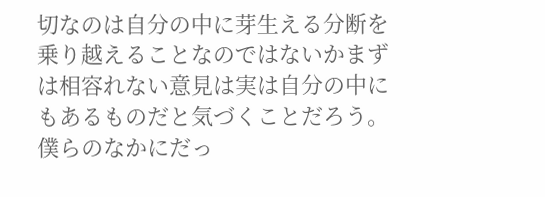切なのは自分の中に芽生える分断を乗り越えることなのではないかまずは相容れない意見は実は自分の中にもあるものだと気づくことだろう。僕らのなかにだっ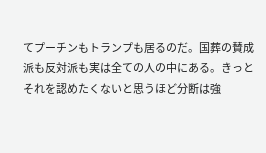てプーチンもトランプも居るのだ。国葬の賛成派も反対派も実は全ての人の中にある。きっとそれを認めたくないと思うほど分断は強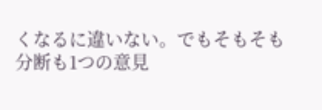くなるに違いない。でもそもそも分断も1つの意見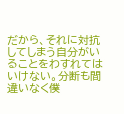だから、それに対抗してしまう自分がいることをわすれてはいけない。分断も間違いなく僕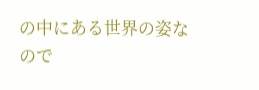の中にある世界の姿なので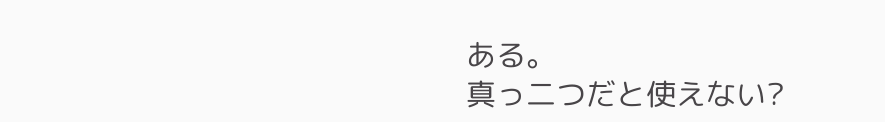ある。
真っ二つだと使えない?